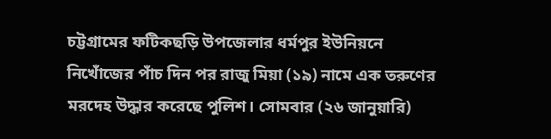চট্টগ্রামের ফটিকছড়ি উপজেলার ধর্মপুর ইউনিয়নে নিখোঁজের পাঁচ দিন পর রাজু মিয়া (১৯) নামে এক তরুণের মরদেহ উদ্ধার করেছে পুলিশ। সোমবার (২৬ জানুয়ারি)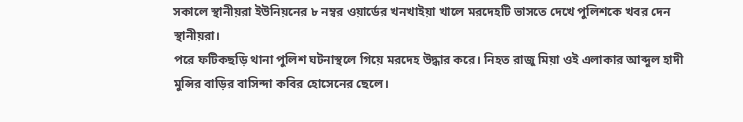সকালে স্থানীয়রা ইউনিয়নের ৮ নম্বর ওয়ার্ডের খনখাইয়া খালে মরদেহটি ভাসতে দেখে পুলিশকে খবর দেন স্থানীয়রা।
পরে ফটিকছড়ি থানা পুলিশ ঘটনাস্থলে গিয়ে মরদেহ উদ্ধার করে। নিহত রাজু মিয়া ওই এলাকার আব্দুল হাদী মুন্সির বাড়ির বাসিন্দা কবির হোসেনের ছেলে।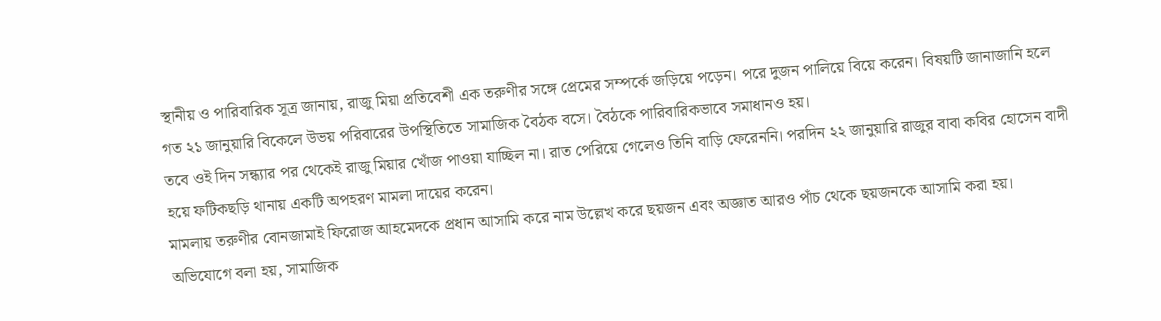স্থানীয় ও পারিবারিক সূত্র জানায়, রাজু মিয়া প্রতিবেশী এক তরুণীর সঙ্গে প্রেমের সম্পর্কে জড়িয়ে পড়েন। পরে দুজন পালিয়ে বিয়ে করেন। বিষয়টি জানাজানি হলে গত ২১ জানুয়ারি বিকেলে উভয় পরিবারের উপস্থিতিতে সামাজিক বৈঠক বসে। বৈঠকে পারিবারিকভাবে সমাধানও হয়।
তবে ওই দিন সন্ধ্যার পর থেকেই রাজু মিয়ার খোঁজ পাওয়া যাচ্ছিল না। রাত পেরিয়ে গেলেও তিনি বাড়ি ফেরেননি। পরদিন ২২ জানুয়ারি রাজুর বাবা কবির হোসেন বাদী হয়ে ফটিকছড়ি থানায় একটি অপহরণ মামলা দায়ের করেন।
মামলায় তরুণীর বোনজামাই ফিরোজ আহমেদকে প্রধান আসামি করে নাম উল্লেখ করে ছয়জন এবং অজ্ঞাত আরও পাঁচ থেকে ছয়জনকে আসামি করা হয়।
অভিযোগে বলা হয়, সামাজিক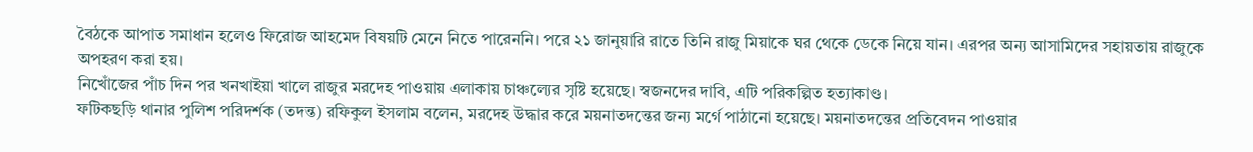বৈঠকে আপাত সমাধান হলেও ফিরোজ আহমেদ বিষয়টি মেনে নিতে পারেননি। পরে ২১ জানুয়ারি রাতে তিনি রাজু মিয়াকে ঘর থেকে ডেকে নিয়ে যান। এরপর অন্য আসামিদের সহায়তায় রাজুকে অপহরণ করা হয়।
নিখোঁজের পাঁচ দিন পর খনখাইয়া খালে রাজুর মরদেহ পাওয়ায় এলাকায় চাঞ্চল্যের সৃষ্টি হয়েছে। স্বজনদের দাবি, এটি পরিকল্পিত হত্যাকাণ্ড।
ফটিকছড়ি থানার পুলিশ পরিদর্শক (তদন্ত) রফিকুল ইসলাম বলেন, মরদেহ উদ্ধার করে ময়নাতদন্তের জন্য মর্গে পাঠানো হয়েছে। ময়নাতদন্তের প্রতিবেদন পাওয়ার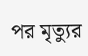পর মৃত্যুর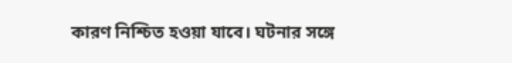কারণ নিশ্চিত হওয়া যাবে। ঘটনার সঙ্গে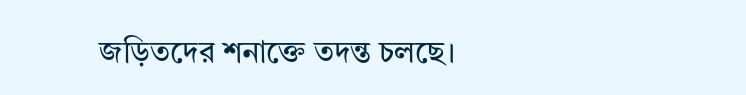জড়িতদের শনাক্তে তদন্ত চলছে।